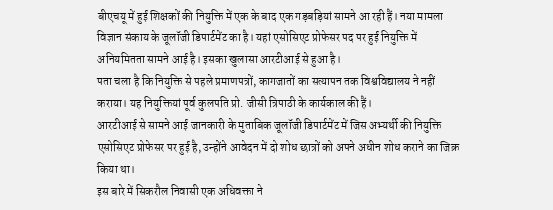बीएचयू में हुई शिक्षकों की नियुक्ति में एक के बाद एक गड़बड़ियां सामने आ रही हैं। नया मामला विज्ञान संकाय के जूलॉजी डिपार्टमेंट का है। यहां एसोसिएट प्रोफेसर पद पर हुई नियुक्ति में अनियमितता सामने आई है। इसका खुलासा आरटीआई से हुआ है।
पता चला है कि नियुक्ति से पहले प्रमाणपत्रों, कागजातों का सत्यापन तक विश्वविद्यालय ने नहीं कराया। यह नियुक्तियां पूर्व कुलपति प्रो. जीसी त्रिपाठी के कार्यकाल की हैं।
आरटीआई से सामने आई जानकारी के मुताबिक जूलॉजी डिपार्टमेंट में जिस अभ्यर्थी की नियुक्ति एसोसिएट प्रोफेसर पर हुई है, उन्होंने आवेदन में दो शोध छात्रों को अपने अधीन शोध कराने का जिक्र किया था।
इस बारे में सिकरौल निवासी एक अधिवक्ता ने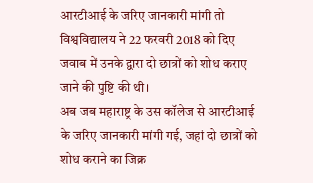आरटीआई के जरिए जानकारी मांगी तो विश्वविद्यालय ने 22 फरवरी 2018 को दिए जवाब में उनके द्वारा दो छात्रों को शोध कराए जाने की पुष्टि की थी।
अब जब महाराष्ट्र के उस कॉलेज से आरटीआई के जरिए जानकारी मांगी गई, जहां दो छात्रों को शोध कराने का जिक्र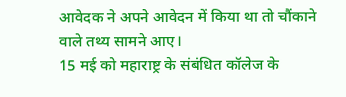आवेदक ने अपने आवेदन में किया था तो चौंकाने वाले तथ्य सामने आए।
15 मई को महाराष्ट्र के संबंधित कॉलेज के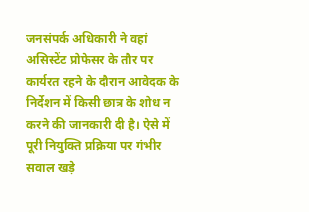जनसंपर्क अधिकारी ने वहां असिस्टेंट प्रोफेसर के तौर पर कार्यरत रहने के दौरान आवेदक के निर्देशन में किसी छात्र के शोध न करने की जानकारी दी है। ऐसे में पूरी नियुक्ति प्रक्रिया पर गंभीर सवाल खड़े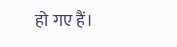हो गए हैं।